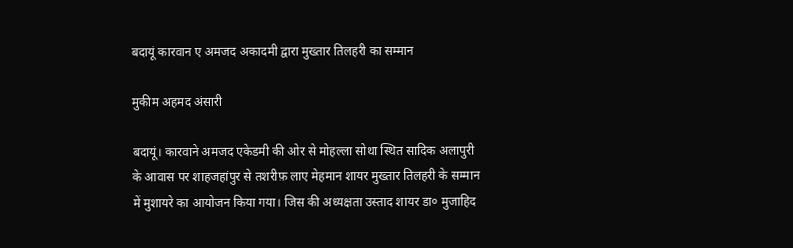बदायूं कारवान ए अमजद अकादमी द्वारा मुख्तार तिलहरी का सम्मान

मुकीम अहमद अंसारी

बदायूं। कारवाने अमजद एकेडमी की ओर से मोहल्ला सोथा स्थित सादिक अलापुरी के आवास पर शाहजहांपुर से तशरीफ़ लाए मेहमान शायर मुख्तार तिलहरी के सम्मान में मुशायरे का आयोजन किया गया। जिस की अध्यक्षता उस्ताद शायर डा० मुजाहिद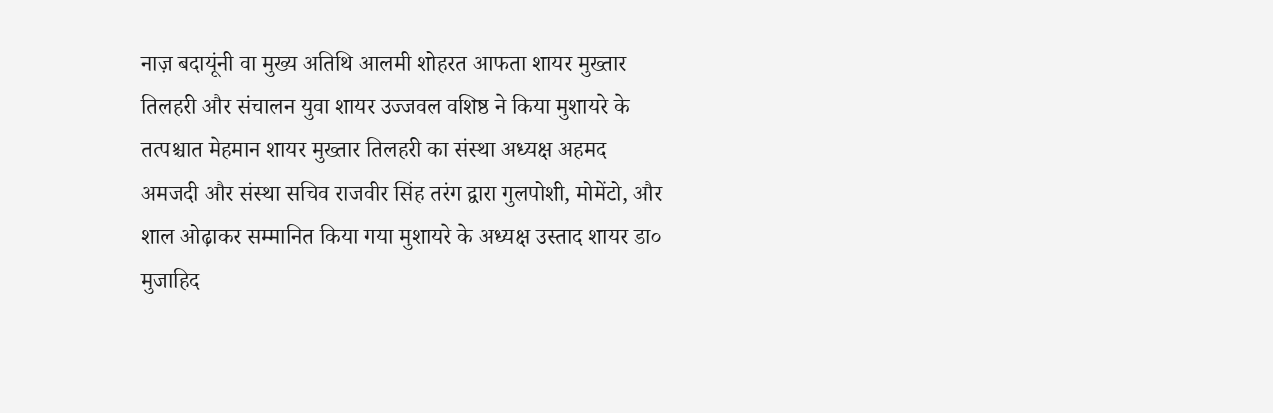नाज़ बदायूंनी वा मुख्य अतिथि आलमी शोहरत आफता शायर मुख्तार तिलहरी और संचालन युवा शायर उज्जवल वशिष्ठ ने किया मुशायरे के तत्पश्चात मेहमान शायर मुख्तार तिलहरी का संस्था अध्यक्ष अहमद अमजदी और संस्था सचिव राजवीर सिंह तरंग द्वारा गुलपोशी, मोमेंटो, और शाल ओढ़ाकर सम्मानित किया गया मुशायरे के अध्यक्ष उस्ताद शायर डा० मुजाहिद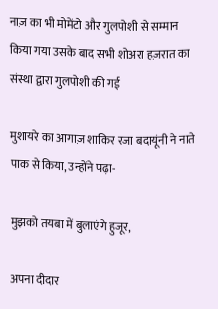नाज़ का भी मोमेंटो और गुलपोशी से सम्मान किया गया उसके बाद सभी शोअरा हज़रात का संस्था द्वारा गुलपोशी की गई

मुशायरे का आगाज़ शाकिर रजा बदायूंनी ने नाते पाक से किया, उन्होंने पढ़ा-

मुझको तयबा में बुलाएंगे हुजूर,

अपना दीदार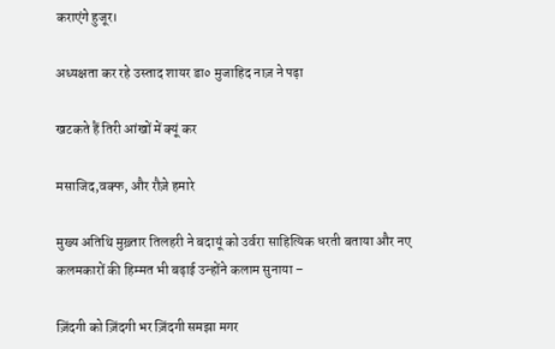कराएंगे हुजूर।

अध्यक्षता कर रहे उस्ताद शायर डा० मुजाहिद नाज़ ने पढ़ा

खटकते हैं तिरी आंखों में क्यूं कर

मसाजिद,वक्फ, और रौज़े हमारे

मुख्य अतिथि मुख़्तार तिलहरी ने बदायूं को उर्वरा साहित्यिक धरती बताया और नए कलमकारों की हिम्मत भी बढ़ाई उन्होंने कलाम सुनाया –

ज़िंदगी को ज़िंदगी भर ज़िंदगी समझा मगर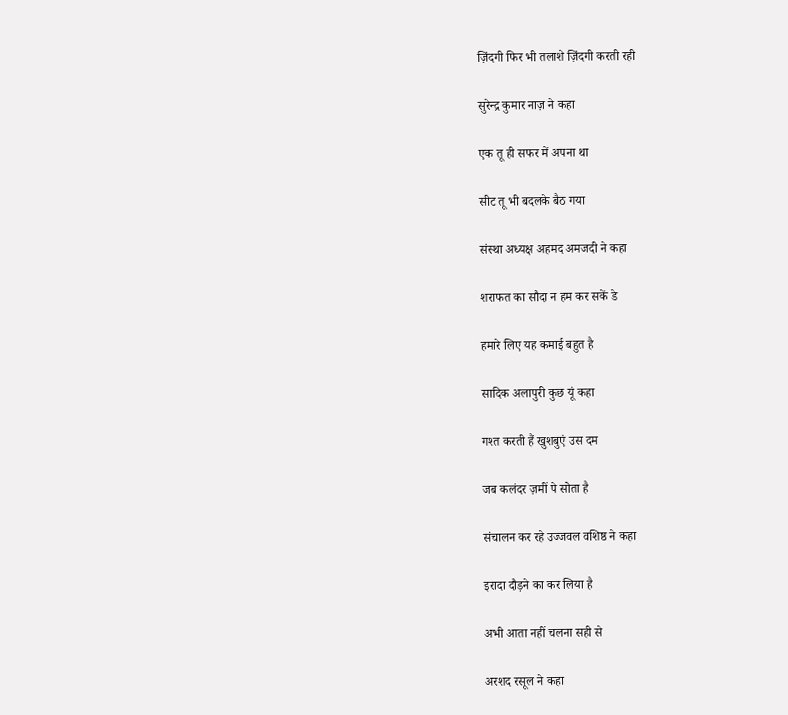ज़िंदगी फिर भी तलाशे ज़िंदगी करती रही

सुरेन्द्र कुमार नाज़ ने कहा

एक तू ही सफर में अपना था

सीट तू भी बदलके बैठ गया

संस्था अध्यक्ष अहमद अमजदी ने कहा

शराफत का सौदा न हम कर सकें डे

हमारे लिए यह कमाई बहुत है

सादिक अलापुरी कुछ यूं कहा

गश्त करती हैं खुशबुएं उस दम

जब कलंदर ज़मीं पे सोता है

संचालन कर रहे उज्जवल वशिष्ठ ने कहा

इरादा दौड़ने का कर लिया है

अभी आता नहीं चलना सही से

अरशद रसूल ने कहा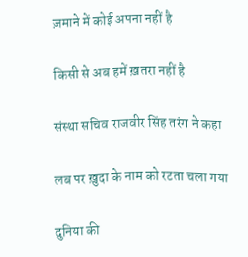ज़माने में कोई अपना नहीं है

किसी से अब हमें ख़तरा नहीं है

संस्था सचिव राजवीर सिंह तरंग ने कहा

लब पर ख़ुदा के नाम को रटता चला गया

दुनिया की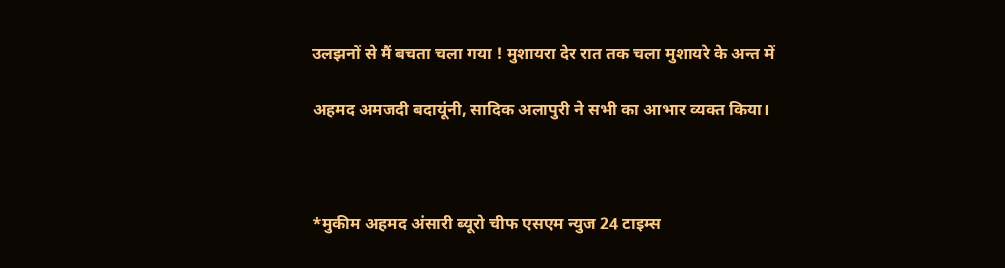उलझनों से मैं बचता चला गया ! मुशायरा देर रात तक चला मुशायरे के अन्त में

अहमद अमजदी बदायूंनी, सादिक अलापुरी ने सभी का आभार व्यक्त किया।



*मुकीम अहमद अंसारी ब्यूरो चीफ एसएम न्युज 24 टाइम्स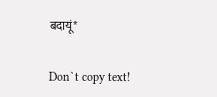बदायूं*

Don`t copy text!